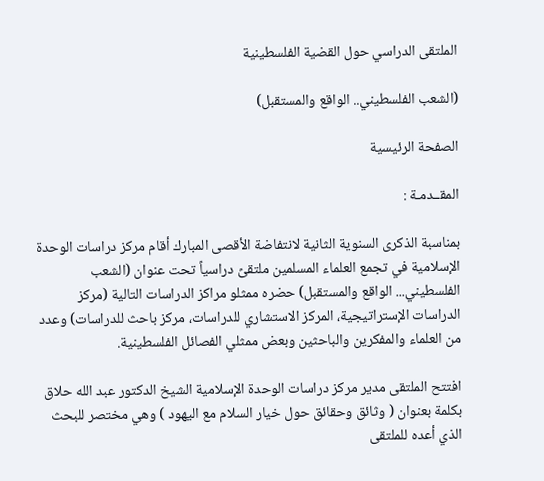الملتقى الدراسي حول القضية الفلسطينية

(الشعب الفلسطيني.. الواقع والمستقبل)

الصفحة الرئيسية

المقــدمـة :

بمناسبة الذكرى السنوية الثانية لانتفاضة الأقصى المبارك أقام مركز دراسات الوحدة الإسلامية في تجمع العلماء المسلمين ملتقىً دراسياً تحت عنوان (الشعب الفلسطيني... الواقع والمستقبل) حضره ممثلو مراكز الدراسات التالية (مركز الدراسات الإستراتيجية، المركز الاستشاري للدراسات، مركز باحث للدراسات) وعدد من العلماء والمفكرين والباحثين وبعض ممثلي الفصائل الفلسطينية.

افتتح الملتقى مدير مركز دراسات الوحدة الإسلامية الشيخ الدكتور عبد الله حلاق بكلمة بعنوان ( وثائق وحقائق حول خيار السلام مع اليهود ) وهي مختصر للبحث الذي أعده للملتقى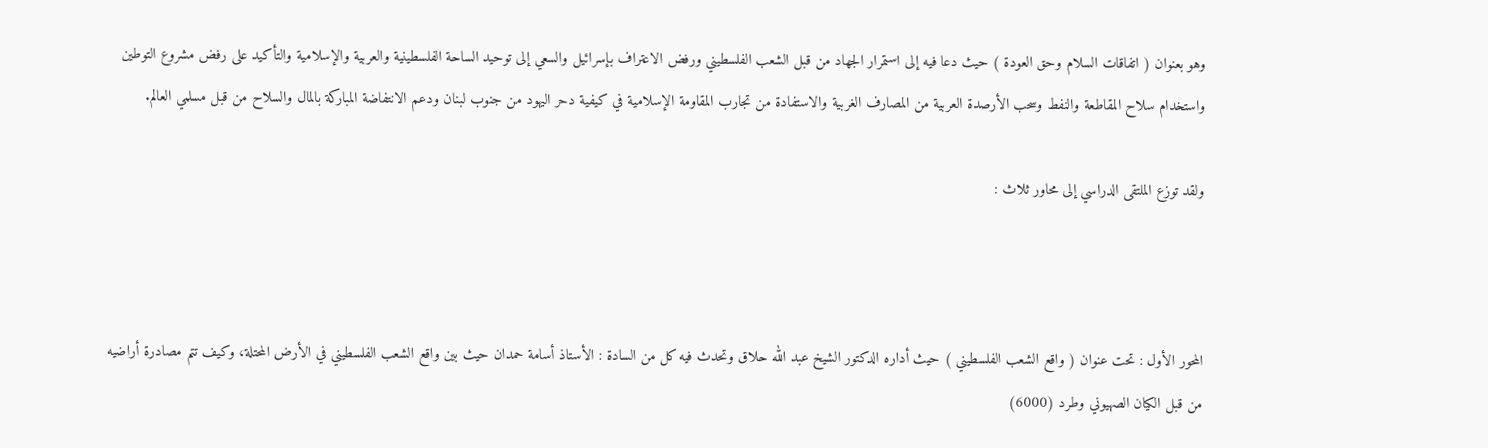وهو بعنوان ( اتفاقات السلام وحق العودة ) حيث دعا فيه إلى استمرار الجهاد من قبل الشعب الفلسطيني ورفض الاعتراف بإسرائيل والسعي إلى توحيد الساحة الفلسطينية والعربية والإسلامية والتأكيد على رفض مشروع التوطين واستخدام سلاح المقاطعة والنفط وسحب الأرصدة العربية من المصارف الغربية والاستفادة من تجارب المقاومة الإسلامية في كيفية دحر اليهود من جنوب لبنان ودعم الانتفاضة المباركة بالمال والسلاح من قبل مسلمي العالم.

ولقد توزع الملتقى الدراسي إلى محاور ثلاث :



المحور الأول : تحت عنوان ( واقع الشعب الفلسطيني ) حيث أداره الدكتور الشيخ عبد الله حلاق وتحدث فيه كل من السادة : الأستاذ أسامة حمدان حيث بين واقع الشعب الفلسطيني في الأرض المحتلة، وكيف تتم مصادرة أراضيه من قبل الكيان الصهيوني وطرد (6000)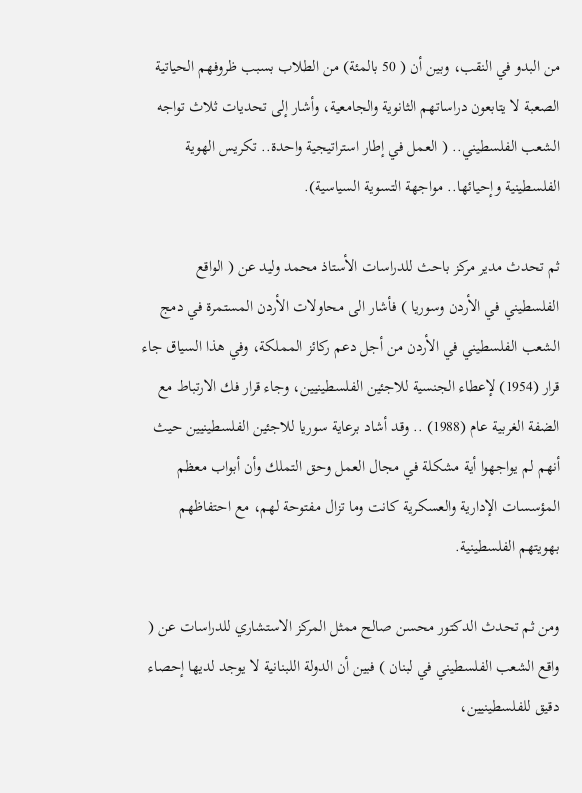من البدو في النقب، وبين أن ( 50 بالمئة) من الطلاب بسبب ظروفهم الحياتية الصعبة لا يتابعون دراساتهم الثانوية والجامعية، وأشار إلى تحديات ثلاث تواجه الشعب الفلسطيني.. ( العمل في إطار استراتيجية واحدة.. تكريس الهوية الفلسطينية وإحيائها.. مواجهة التسوية السياسية).

ثم تحدث مدير مركز باحث للدراسات الأستاذ محمد وليد عن ( الواقع الفلسطيني في الأردن وسوريا ) فأشار الى محاولات الأردن المستمرة في دمج الشعب الفلسطيني في الأردن من أجل دعم ركائز المملكة، وفي هذا السياق جاء قرار (1954) لإعطاء الجنسية للاجئين الفلسطينيين، وجاء قرار فك الارتباط مع الضفة الغربية عام (1988) .. وقد أشاد برعاية سوريا للاجئين الفلسطينيين حيث أنهم لم يواجهوا أية مشكلة في مجال العمل وحق التملك وأن أبواب معظم المؤسسات الإدارية والعسكرية كانت وما تزال مفتوحة لهم، مع احتفاظهم بهويتهم الفلسطينية.

ومن ثم تحدث الدكتور محسن صالح ممثل المركز الاستشاري للدراسات عن ( واقع الشعب الفلسطيني في لبنان ) فبين أن الدولة اللبنانية لا يوجد لديها إحصاء دقيق للفلسطينيين،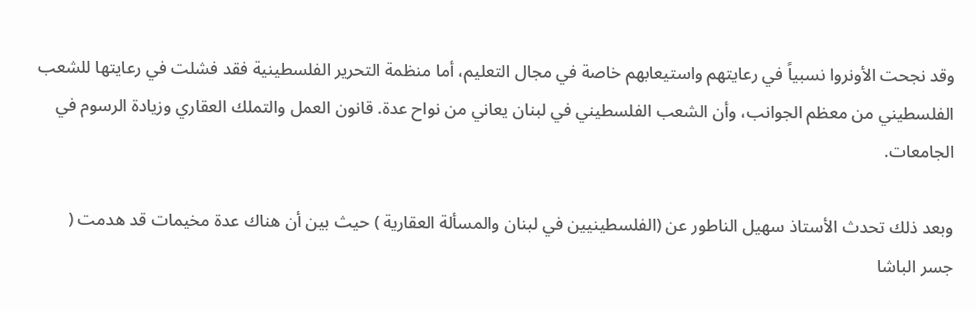وقد نجحت الأونروا نسبياً في رعايتهم واستيعابهم خاصة في مجال التعليم، أما منظمة التحرير الفلسطينية فقد فشلت في رعايتها للشعب الفلسطيني من معظم الجوانب، وأن الشعب الفلسطيني في لبنان يعاني من نواح عدة. قانون العمل والتملك العقاري وزيادة الرسوم في الجامعات.

وبعد ذلك تحدث الأستاذ سهيل الناطور عن (الفلسطينيين في لبنان والمسألة العقارية ) حيث بين أن هناك عدة مخيمات قد هدمت ( جسر الباشا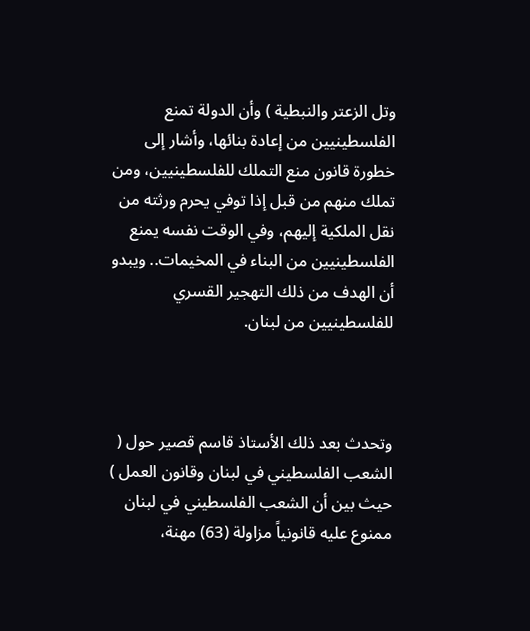وتل الزعتر والنبطية ) وأن الدولة تمنع الفلسطينيين من إعادة بنائها، وأشار إلى خطورة قانون منع التملك للفلسطينيين، ومن تملك منهم من قبل إذا توفي يحرم ورثته من نقل الملكية إليهم، وفي الوقت نفسه يمنع الفلسطينيين من البناء في المخيمات.. ويبدو أن الهدف من ذلك التهجير القسري للفلسطينيين من لبنان.



وتحدث بعد ذلك الأستاذ قاسم قصير حول ( الشعب الفلسطيني في لبنان وقانون العمل ) حيث بين أن الشعب الفلسطيني في لبنان ممنوع عليه قانونياً مزاولة (63) مهنة،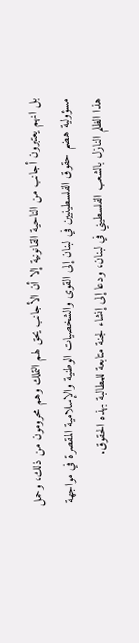بل انهم يعتبرون أجانب من الناحية القانونية إلا أن الأجانب يحق لهم التملك وهم محرومون من ذلك، وحمل مسؤولية هضم حقوق الفلسطينيين في لبنان إلى القوى والشخصيات الوطنية والإسلامية المقصرة في مواجهة هذا الظلم النازل بالشعب الفلسطيني في لبنان، ودعا إلى إنشاء لجنة متابعة للمطالبة بهذه الحقوق.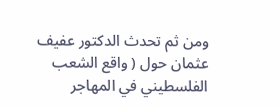ومن ثم تحدث الدكتور عفيف عثمان حول ( واقع الشعب الفلسطيني في المهاجر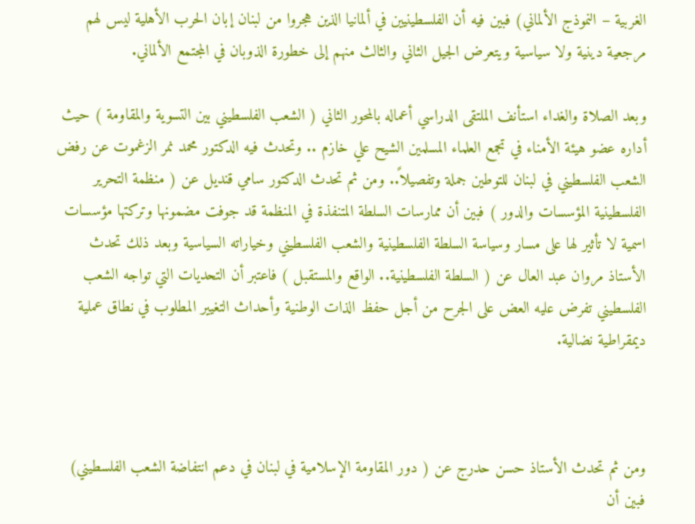الغربية – النموذج الألماني) فبين فيه أن الفلسطينيين في ألمانيا الذين هجروا من لبنان إبان الحرب الأهلية ليس لهم مرجعية دينية ولا سياسية ويتعرض الجيل الثاني والثالث منهم إلى خطورة الذوبان في المجتمع الألماني.

وبعد الصلاة والغداء استأنف الملتقى الدراسي أعماله بالمحور الثاني ( الشعب الفلسطيني بين التسوية والمقاومة ) حيث أداره عضو هيئة الأمناء في تجمع العلماء المسلمين الشيح علي خازم .. وتحدث فيه الدكتور محمد نمر الزغموت عن رفض الشعب الفلسطيني في لبنان للتوطين جملة وتفصيلاً.. ومن ثم تحدث الدكتور سامي قنديل عن ( منظمة التحرير الفلسطينية المؤسسات والدور ) فبين أن ممارسات السلطة المتنفذة في المنظمة قد جوفت مضمونها وتركتها مؤسسات اسمية لا تأثير لها على مسار وسياسة السلطة الفلسطينية والشعب الفلسطيني وخياراته السياسية وبعد ذلك تحدث الأستاذ مروان عبد العال عن ( السلطة الفلسطينية.. الواقع والمستقبل ) فاعتبر أن التحديات التي تواجه الشعب الفلسطيني تفرض عليه العض على الجرح من أجل حفظ الذات الوطنية وأحداث التغيير المطلوب في نطاق عملية ديمقراطية نضالية.



ومن ثم تحدث الأستاذ حسن حدرج عن ( دور المقاومة الإسلامية في لبنان في دعم انتفاضة الشعب الفلسطيني) فبين أن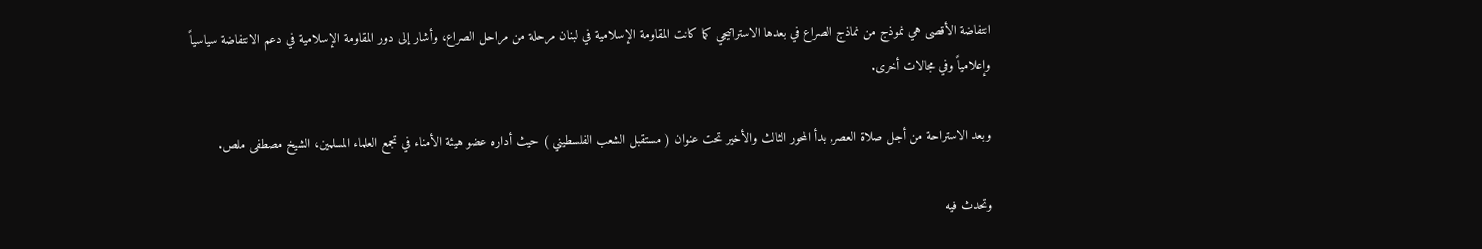انتفاضة الأقصى هي نموذج من نماذج الصراع في بعدها الاستراتيجي كما كانت المقاومة الإسلامية في لبنان مرحلة من مراحل الصراع، وأشار إلى دور المقاومة الإسلامية في دعم الانتفاضة سياسياً وإعلامياً وفي مجالات أخرى.

وبعد الاستراحة من أجل صلاة العصر, بدأ المحور الثالث والأخير تحت عنوان ( مستقبل الشعب الفلسطيني ) حيث أداره عضو هيئة الأمناء في تجمع العلماء المسلمين، الشيخ مصطفى ملص.

وتحدث فيه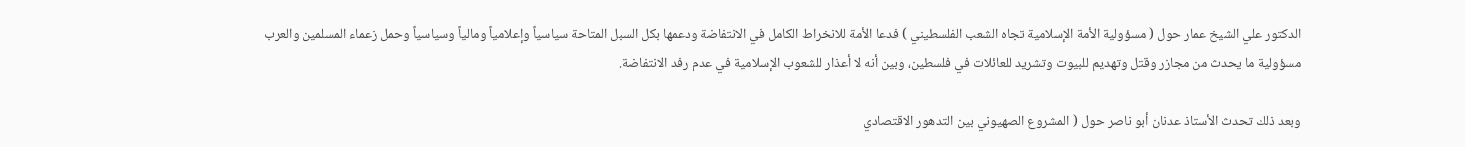الدكتور علي الشيخ عمار حول ( مسؤولية الأمة الإسلامية تجاه الشعب الفلسطيني ) فدعا الأمة للانخراط الكامل في الانتفاضة ودعمها بكل السبل المتاحة سياسياً وإعلامياً ومالياً وسياسياً وحمل زعماء المسلمين والعرب مسؤولية ما يحدث من مجازر وقتل وتهديم للبيوت وتشريد للعائلات في فلسطين، وبين أنه لا أعذار للشعوب الإسلامية في عدم رفد الانتفاضة.

وبعد ذلك تحدث الأستاذ عدنان أبو ناصر حول ( المشروع الصهيوني بين التدهور الاقتصادي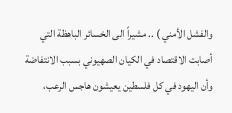والفشل الأمني ) .. مشيراً الى الخسائر الباهظة التي أصابت الاقتصاد في الكيان الصهيوني بسبب الانتفاضة وأن اليهود في كل فلسطين يعيشون هاجس الرعب،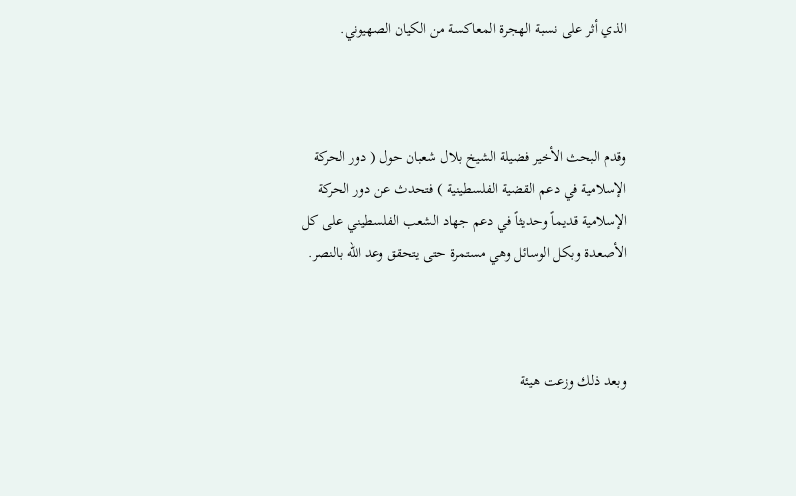الذي أثر على نسبة الهجرة المعاكسة من الكيان الصهيوني.



وقدم البحث الأخير فضيلة الشيخ بلال شعبان حول ( دور الحركة الإسلامية في دعم القضية الفلسطينية ) فتحدث عن دور الحركة الإسلامية قديماً وحديثاً في دعم جهاد الشعب الفلسطيني على كل الأصعدة وبكل الوسائل وهي مستمرة حتى يتحقق وعد الله بالنصر.



وبعد ذلك وزعت هيئة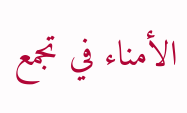الأمناء في تجمع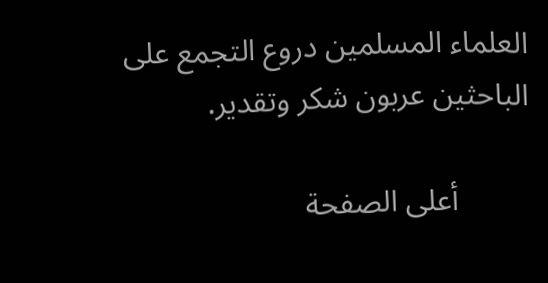العلماء المسلمين دروع التجمع على الباحثين عربون شكر وتقدير.

         أعلى الصفحة